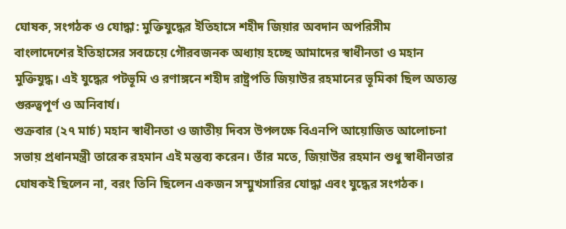ঘোষক, সংগঠক ও যোদ্ধা: মুক্তিযুদ্ধের ইতিহাসে শহীদ জিয়ার অবদান অপরিসীম
বাংলাদেশের ইতিহাসের সবচেয়ে গৌরবজনক অধ্যায় হচ্ছে আমাদের স্বাধীনতা ও মহান মুক্তিযুদ্ধ। এই যুদ্ধের পটভূমি ও রণাঙ্গনে শহীদ রাষ্ট্রপতি জিয়াউর রহমানের ভূমিকা ছিল অত্যন্ত গুরুত্বপূর্ণ ও অনিবার্য।
শুক্রবার (২৭ মার্চ) মহান স্বাধীনতা ও জাতীয় দিবস উপলক্ষে বিএনপি আয়োজিত আলোচনা সভায় প্রধানমন্ত্রী তারেক রহমান এই মন্তব্য করেন। তাঁর মতে, জিয়াউর রহমান শুধু স্বাধীনতার ঘোষকই ছিলেন না, বরং তিনি ছিলেন একজন সম্মুখসারির যোদ্ধা এবং যুদ্ধের সংগঠক।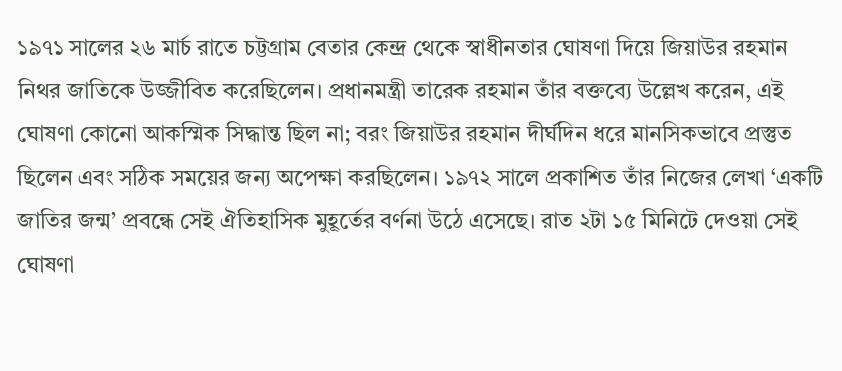১৯৭১ সালের ২৬ মার্চ রাতে চট্টগ্রাম বেতার কেন্দ্র থেকে স্বাধীনতার ঘোষণা দিয়ে জিয়াউর রহমান নিথর জাতিকে উজ্জীবিত করেছিলেন। প্রধানমন্ত্রী তারেক রহমান তাঁর বক্তব্যে উল্লেখ করেন, এই ঘোষণা কোনো আকস্মিক সিদ্ধান্ত ছিল না; বরং জিয়াউর রহমান দীর্ঘদিন ধরে মানসিকভাবে প্রস্তুত ছিলেন এবং সঠিক সময়ের জন্য অপেক্ষা করছিলেন। ১৯৭২ সালে প্রকাশিত তাঁর নিজের লেখা ‘একটি জাতির জন্ম’ প্রবন্ধে সেই ঐতিহাসিক মুহূর্তের বর্ণনা উঠে এসেছে। রাত ২টা ১৫ মিনিটে দেওয়া সেই ঘোষণা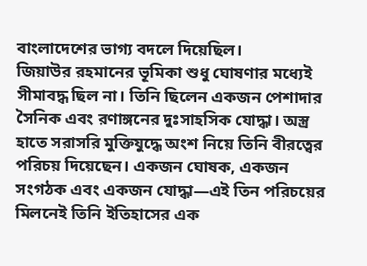বাংলাদেশের ভাগ্য বদলে দিয়েছিল।
জিয়াউর রহমানের ভূমিকা শুধু ঘোষণার মধ্যেই সীমাবদ্ধ ছিল না। তিনি ছিলেন একজন পেশাদার সৈনিক এবং রণাঙ্গনের দুঃসাহসিক যোদ্ধা। অস্ত্র হাতে সরাসরি মুক্তিযুদ্ধে অংশ নিয়ে তিনি বীরত্বের পরিচয় দিয়েছেন। একজন ঘোষক, একজন সংগঠক এবং একজন যোদ্ধা—এই তিন পরিচয়ের মিলনেই তিনি ইতিহাসের এক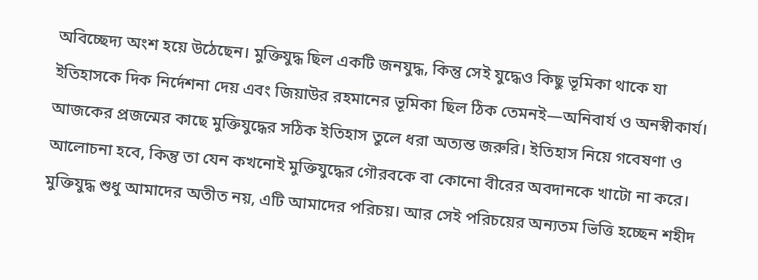অবিচ্ছেদ্য অংশ হয়ে উঠেছেন। মুক্তিযুদ্ধ ছিল একটি জনযুদ্ধ, কিন্তু সেই যুদ্ধেও কিছু ভূমিকা থাকে যা ইতিহাসকে দিক নির্দেশনা দেয় এবং জিয়াউর রহমানের ভূমিকা ছিল ঠিক তেমনই—অনিবার্য ও অনস্বীকার্য।
আজকের প্রজন্মের কাছে মুক্তিযুদ্ধের সঠিক ইতিহাস তুলে ধরা অত্যন্ত জরুরি। ইতিহাস নিয়ে গবেষণা ও আলোচনা হবে, কিন্তু তা যেন কখনোই মুক্তিযুদ্ধের গৌরবকে বা কোনো বীরের অবদানকে খাটো না করে। মুক্তিযুদ্ধ শুধু আমাদের অতীত নয়, এটি আমাদের পরিচয়। আর সেই পরিচয়ের অন্যতম ভিত্তি হচ্ছেন শহীদ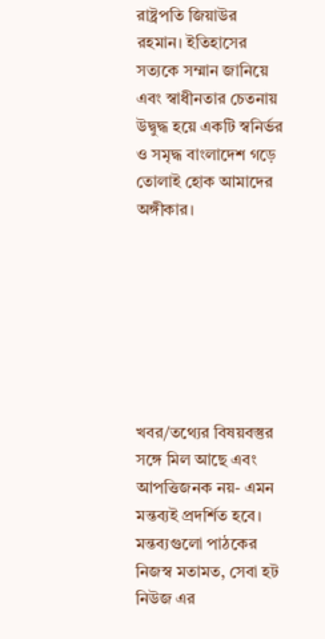রাষ্ট্রপতি জিয়াউর রহমান। ইতিহাসের সত্যকে সম্মান জানিয়ে এবং স্বাধীনতার চেতনায় উদ্বুদ্ধ হয়ে একটি স্বনির্ভর ও সমৃদ্ধ বাংলাদেশ গড়ে তোলাই হোক আমাদের অঙ্গীকার।







খবর/তথ্যের বিষয়বস্তুর সঙ্গে মিল আছে এবং আপত্তিজনক নয়- এমন মন্তব্যই প্রদর্শিত হবে। মন্তব্যগুলো পাঠকের নিজস্ব মতামত, সেবা হট নিউজ এর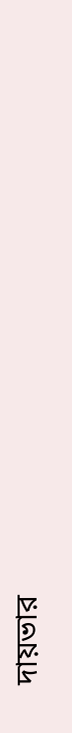দায়ভার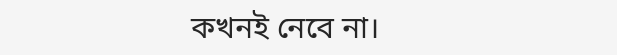কখনই নেবে না।